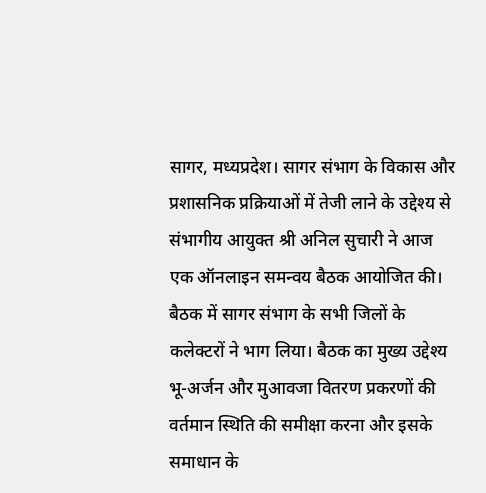सागर, मध्यप्रदेश। सागर संभाग के विकास और प्रशासनिक प्रक्रियाओं में तेजी लाने के उद्देश्य से संभागीय आयुक्त श्री अनिल सुचारी ने आज एक ऑनलाइन समन्वय बैठक आयोजित की। बैठक में सागर संभाग के सभी जिलों के कलेक्टरों ने भाग लिया। बैठक का मुख्य उद्देश्य भू-अर्जन और मुआवजा वितरण प्रकरणों की वर्तमान स्थिति की समीक्षा करना और इसके समाधान के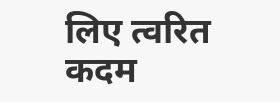लिए त्वरित कदम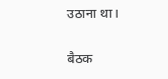उठाना था।

बैठक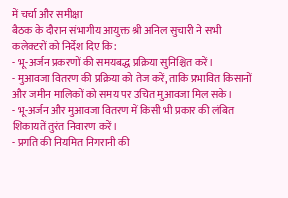में चर्चा और समीक्षा
बैठक के दौरान संभागीय आयुक्त श्री अनिल सुचारी ने सभी कलेक्टरों को निर्देश दिए कि:
- भू-अर्जन प्रकरणों की समयबद्ध प्रक्रिया सुनिश्चित करें।
- मुआवजा वितरण की प्रक्रिया को तेज करें, ताकि प्रभावित किसानों और जमीन मालिकों को समय पर उचित मुआवजा मिल सके।
- भू-अर्जन और मुआवजा वितरण में किसी भी प्रकार की लंबित शिकायतें तुरंत निवारण करें।
- प्रगति की नियमित निगरानी की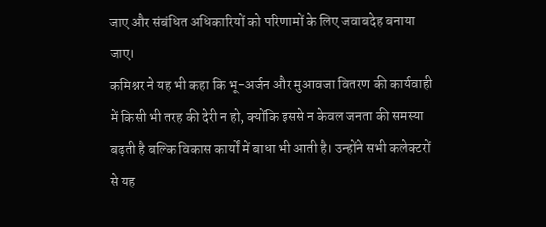जाए और संबंधित अधिकारियों को परिणामों के लिए जवाबदेह बनाया जाए।
कमिश्नर ने यह भी कहा कि भू-अर्जन और मुआवजा वितरण की कार्यवाही में किसी भी तरह की देरी न हो, क्योंकि इससे न केवल जनता की समस्या बढ़ती है बल्कि विकास कार्यों में बाधा भी आती है। उन्होंने सभी कलेक्टरों से यह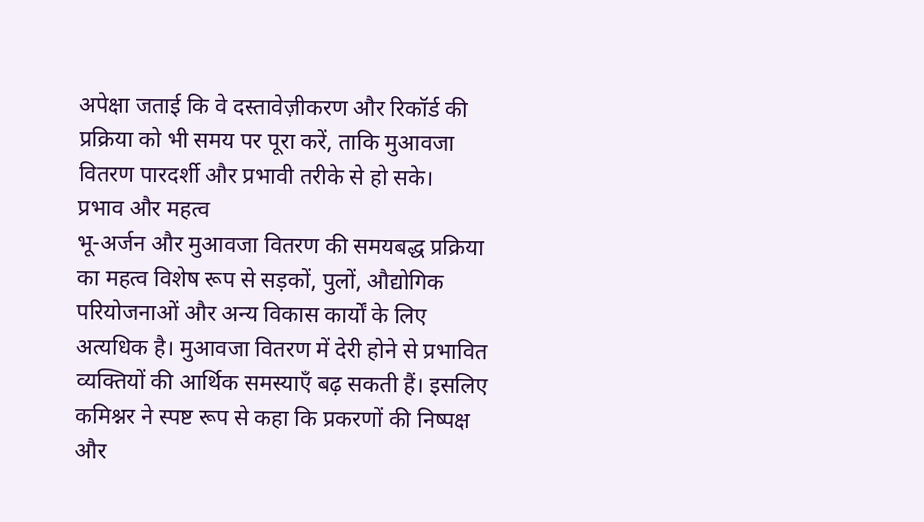अपेक्षा जताई कि वे दस्तावेज़ीकरण और रिकॉर्ड की प्रक्रिया को भी समय पर पूरा करें, ताकि मुआवजा वितरण पारदर्शी और प्रभावी तरीके से हो सके।
प्रभाव और महत्व
भू-अर्जन और मुआवजा वितरण की समयबद्ध प्रक्रिया का महत्व विशेष रूप से सड़कों, पुलों, औद्योगिक परियोजनाओं और अन्य विकास कार्यों के लिए अत्यधिक है। मुआवजा वितरण में देरी होने से प्रभावित व्यक्तियों की आर्थिक समस्याएँ बढ़ सकती हैं। इसलिए कमिश्नर ने स्पष्ट रूप से कहा कि प्रकरणों की निष्पक्ष और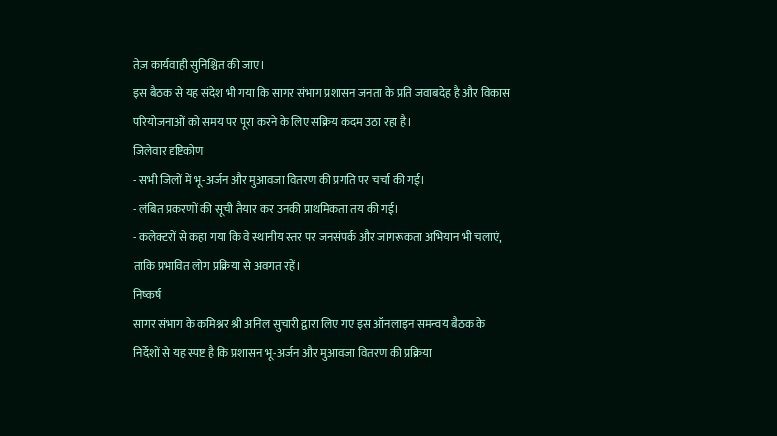तेज़ कार्यवाही सुनिश्चित की जाए।
इस बैठक से यह संदेश भी गया कि सागर संभाग प्रशासन जनता के प्रति जवाबदेह है और विकास परियोजनाओं को समय पर पूरा करने के लिए सक्रिय कदम उठा रहा है।
जिलेवार दृष्टिकोण
- सभी जिलों में भू-अर्जन और मुआवजा वितरण की प्रगति पर चर्चा की गई।
- लंबित प्रकरणों की सूची तैयार कर उनकी प्राथमिकता तय की गई।
- कलेक्टरों से कहा गया कि वे स्थानीय स्तर पर जनसंपर्क और जागरूकता अभियान भी चलाएं, ताकि प्रभावित लोग प्रक्रिया से अवगत रहें।
निष्कर्ष
सागर संभाग के कमिश्नर श्री अनिल सुचारी द्वारा लिए गए इस ऑनलाइन समन्वय बैठक के निर्देशों से यह स्पष्ट है कि प्रशासन भू-अर्जन और मुआवजा वितरण की प्रक्रिया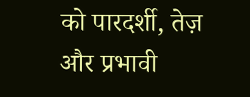को पारदर्शी, तेज़ और प्रभावी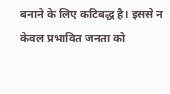बनाने के लिए कटिबद्ध है। इससे न केवल प्रभावित जनता को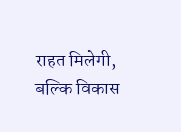राहत मिलेगी, बल्कि विकास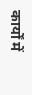कार्यों में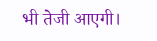भी तेजी आएगी।